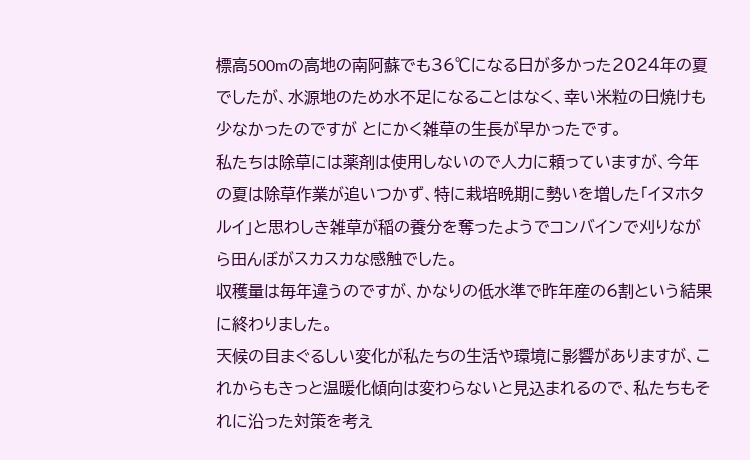標高500mの高地の南阿蘇でも36℃になる日が多かった2024年の夏でしたが、水源地のため水不足になることはなく、幸い米粒の日焼けも少なかったのですが とにかく雑草の生長が早かったです。
私たちは除草には薬剤は使用しないので人力に頼っていますが、今年の夏は除草作業が追いつかず、特に栽培晩期に勢いを増した「イヌホタルイ」と思わしき雑草が稲の養分を奪ったようでコンバインで刈りながら田んぼがスカスカな感触でした。
収穫量は毎年違うのですが、かなりの低水準で昨年産の6割という結果に終わりました。
天候の目まぐるしい変化が私たちの生活や環境に影響がありますが、これからもきっと温暖化傾向は変わらないと見込まれるので、私たちもそれに沿った対策を考え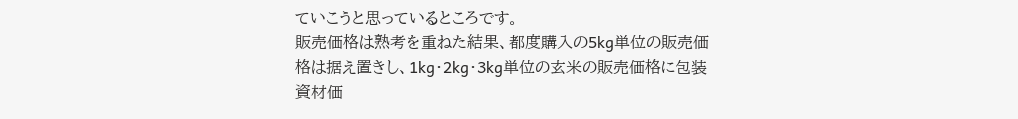ていこうと思っているところです。
販売価格は熟考を重ねた結果、都度購入の5kg単位の販売価格は据え置きし、1kg・2kg・3kg単位の玄米の販売価格に包装資材価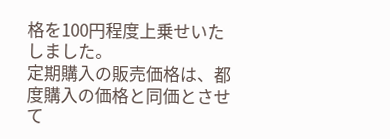格を100円程度上乗せいたしました。
定期購入の販売価格は、都度購入の価格と同価とさせて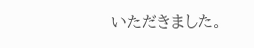いただきました。